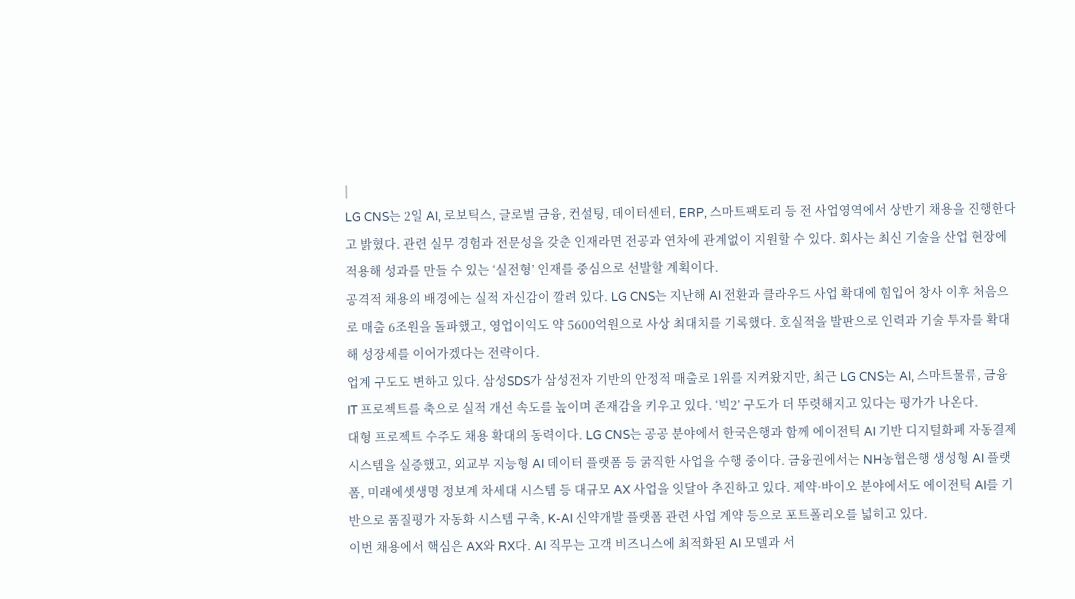|
LG CNS는 2일 AI, 로보틱스, 글로벌 금융, 컨설팅, 데이터센터, ERP, 스마트팩토리 등 전 사업영역에서 상반기 채용을 진행한다고 밝혔다. 관련 실무 경험과 전문성을 갖춘 인재라면 전공과 연차에 관계없이 지원할 수 있다. 회사는 최신 기술을 산업 현장에 적용해 성과를 만들 수 있는 ‘실전형’ 인재를 중심으로 선발할 계획이다.
공격적 채용의 배경에는 실적 자신감이 깔려 있다. LG CNS는 지난해 AI 전환과 클라우드 사업 확대에 힘입어 창사 이후 처음으로 매출 6조원을 돌파했고, 영업이익도 약 5600억원으로 사상 최대치를 기록했다. 호실적을 발판으로 인력과 기술 투자를 확대해 성장세를 이어가겠다는 전략이다.
업계 구도도 변하고 있다. 삼성SDS가 삼성전자 기반의 안정적 매출로 1위를 지켜왔지만, 최근 LG CNS는 AI, 스마트물류, 금융 IT 프로젝트를 축으로 실적 개선 속도를 높이며 존재감을 키우고 있다. ‘빅2’ 구도가 더 뚜렷해지고 있다는 평가가 나온다.
대형 프로젝트 수주도 채용 확대의 동력이다. LG CNS는 공공 분야에서 한국은행과 함께 에이전틱 AI 기반 디지털화폐 자동결제 시스템을 실증했고, 외교부 지능형 AI 데이터 플랫폼 등 굵직한 사업을 수행 중이다. 금융권에서는 NH농협은행 생성형 AI 플랫폼, 미래에셋생명 정보계 차세대 시스템 등 대규모 AX 사업을 잇달아 추진하고 있다. 제약·바이오 분야에서도 에이전틱 AI를 기반으로 품질평가 자동화 시스템 구축, K-AI 신약개발 플랫폼 관련 사업 계약 등으로 포트폴리오를 넓히고 있다.
이번 채용에서 핵심은 AX와 RX다. AI 직무는 고객 비즈니스에 최적화된 AI 모델과 서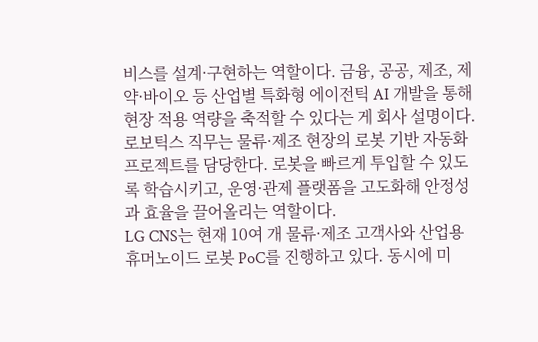비스를 설계·구현하는 역할이다. 금융, 공공, 제조, 제약·바이오 등 산업별 특화형 에이전틱 AI 개발을 통해 현장 적용 역량을 축적할 수 있다는 게 회사 설명이다. 로보틱스 직무는 물류·제조 현장의 로봇 기반 자동화 프로젝트를 담당한다. 로봇을 빠르게 투입할 수 있도록 학습시키고, 운영·관제 플랫폼을 고도화해 안정성과 효율을 끌어올리는 역할이다.
LG CNS는 현재 10여 개 물류·제조 고객사와 산업용 휴머노이드 로봇 PoC를 진행하고 있다. 동시에 미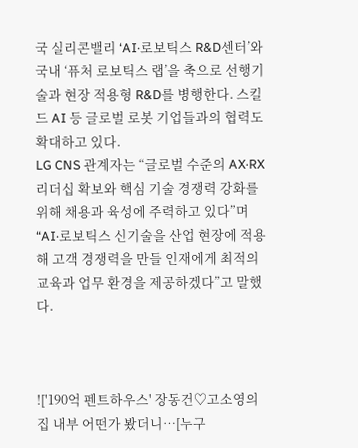국 실리콘밸리 ‘AI·로보틱스 R&D센터’와 국내 ‘퓨처 로보틱스 랩’을 축으로 선행기술과 현장 적용형 R&D를 병행한다. 스킬드 AI 등 글로벌 로봇 기업들과의 협력도 확대하고 있다.
LG CNS 관계자는 “글로벌 수준의 AX·RX 리더십 확보와 핵심 기술 경쟁력 강화를 위해 채용과 육성에 주력하고 있다”며 “AI·로보틱스 신기술을 산업 현장에 적용해 고객 경쟁력을 만들 인재에게 최적의 교육과 업무 환경을 제공하겠다”고 말했다.



!['190억 펜트하우스' 장동건♡고소영의 집 내부 어떤가 봤더니…[누구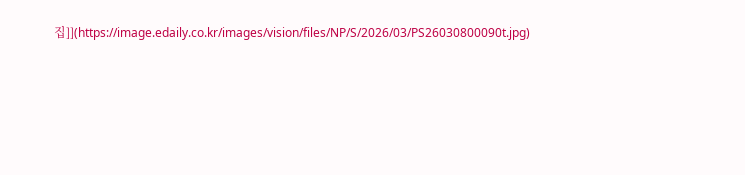집]](https://image.edaily.co.kr/images/vision/files/NP/S/2026/03/PS26030800090t.jpg)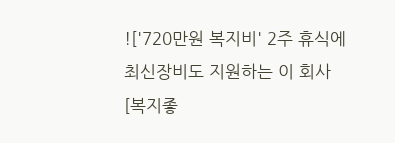!['720만원 복지비' 2주 휴식에 최신장비도 지원하는 이 회사[복지좋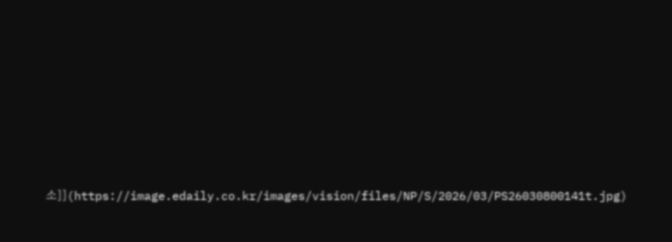소]](https://image.edaily.co.kr/images/vision/files/NP/S/2026/03/PS26030800141t.jpg)